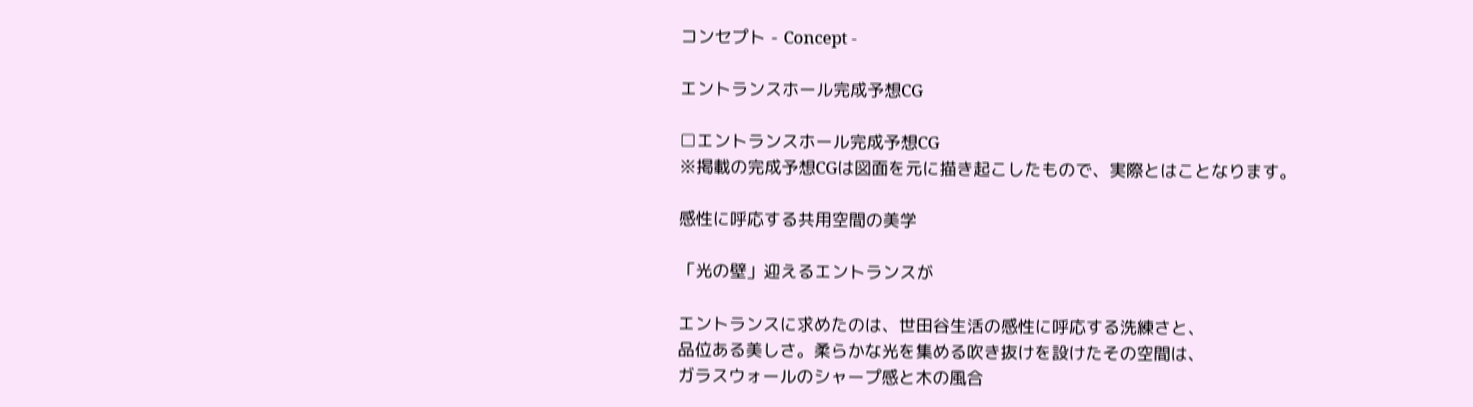コンセプト - Concept -

エントランスホール完成予想CG

□エントランスホール完成予想CG
※掲載の完成予想CGは図面を元に描き起こしたもので、実際とはことなります。

感性に呼応する共用空間の美学

「光の壁」迎えるエントランスが

エントランスに求めたのは、世田谷生活の感性に呼応する洗練さと、
品位ある美しさ。柔らかな光を集める吹き抜けを設けたその空間は、
ガラスウォールのシャープ感と木の風合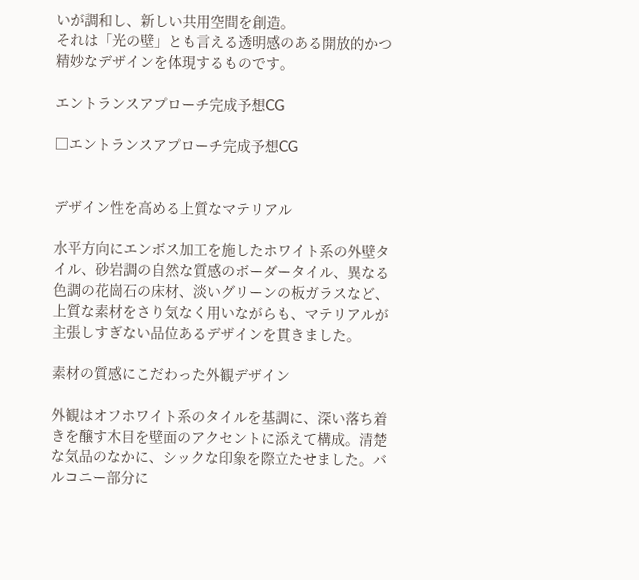いが調和し、新しい共用空間を創造。
それは「光の壁」とも言える透明感のある開放的かつ精妙なデザインを体現するものです。

エントランスアプローチ完成予想CG

□エントランスアプローチ完成予想CG


デザイン性を高める上質なマテリアル

水平方向にエンボス加工を施したホワイト系の外壁タイル、砂岩調の自然な質感のボーダータイル、異なる色調の花崗石の床材、淡いグリーンの板ガラスなど、上質な素材をさり気なく用いながらも、マテリアルが主張しすぎない品位あるデザインを貫きました。

素材の質感にこだわった外観デザイン

外観はオフホワイト系のタイルを基調に、深い落ち着きを醸す木目を壁面のアクセントに添えて構成。清楚な気品のなかに、シックな印象を際立たせました。バルコニー部分に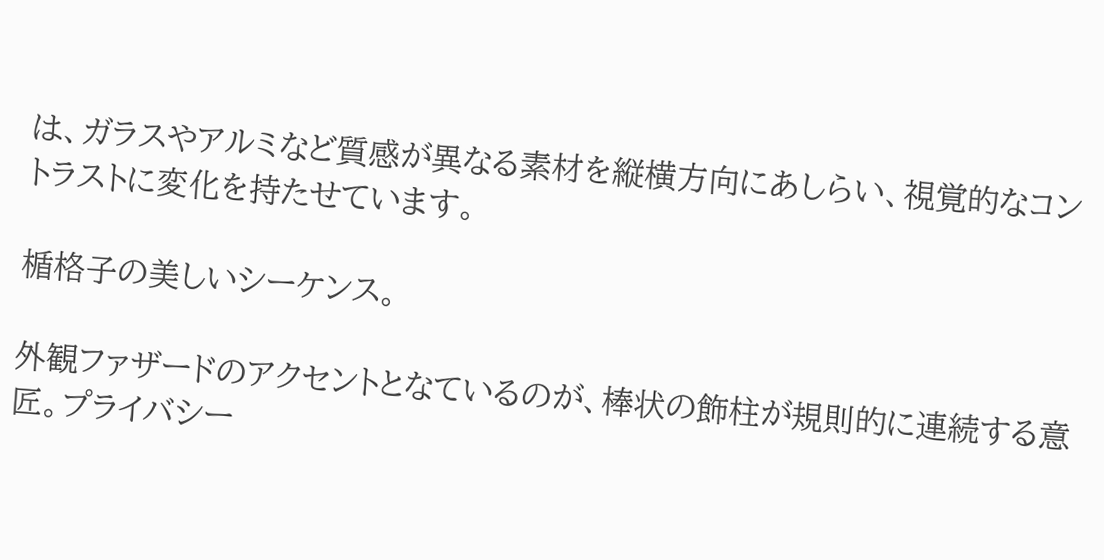は、ガラスやアルミなど質感が異なる素材を縦横方向にあしらい、視覚的なコントラストに変化を持たせています。

楯格子の美しいシーケンス。

外観ファザードのアクセントとなているのが、棒状の飾柱が規則的に連続する意匠。プライバシー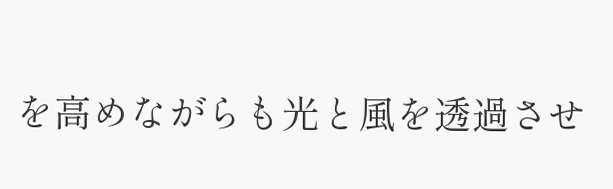を高めながらも光と風を透過させ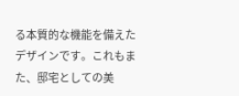る本質的な機能を備えたデザインです。これもまた、邸宅としての美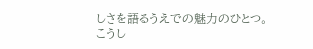しさを語るうえでの魅力のひとつ。こうし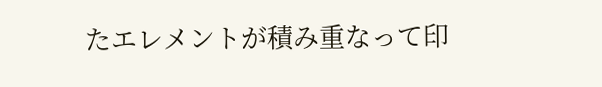たエレメントが積み重なって印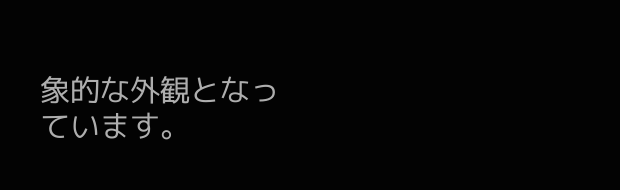象的な外観となっています。